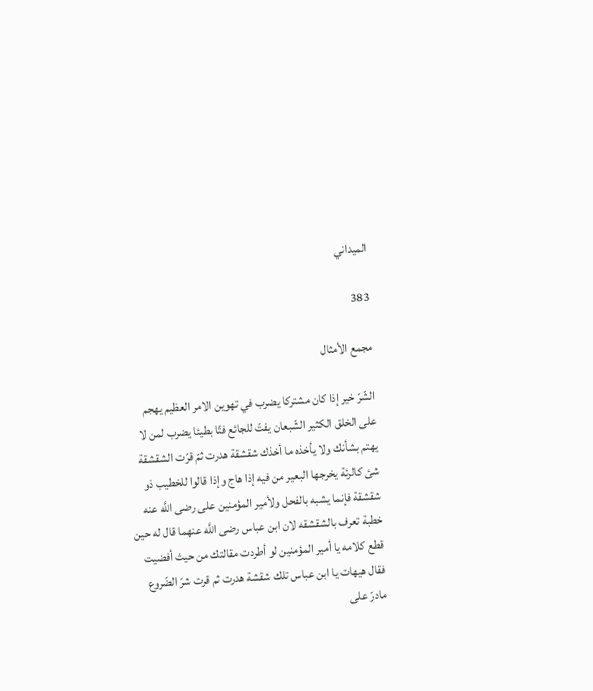الميداني

383

مجمع الأمثال

الشّرّ خير إذا كان مشتركا يضرب في تهوين الامر العظيم يهجم على الخلق الكثير الشّبعان يفتّ للجائع فتّا بطيئا يضرب لمن لا يهتم بشأنك ولا يأخذه ما أخذك شقشقة هدرت ثمّ قرّت الشقشقة شئ كالرئة يخرجها البعير من فيه إذا هاج وإذا قالوا للخطيب ذو شقشقة فإنما يشبه بالفحل ولأمير المؤمنين على رضى اللَّه عنه خطبة تعرف بالشقشقه لان ابن عباس رضى اللَّه عنهما قال له حين قطع كلامه يا أمير المؤمنين لو أطردت مقالتك من حيث أفضيت فقال هيهات يا ابن عباس تلك شقشة هدرت ثم قرت شرّ الضّروع مادرّ على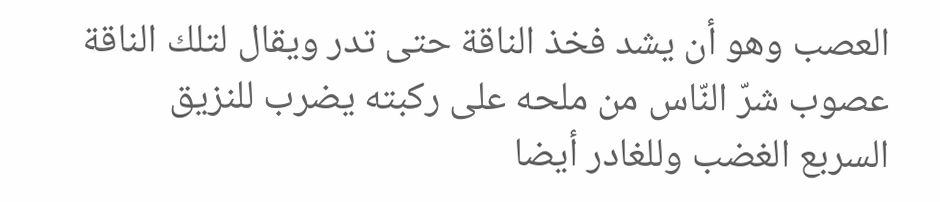العصب وهو أن يشد فخذ الناقة حتى تدر ويقال لتلك الناقة عصوب شرّ النّاس من ملحه على ركبته يضرب للنزيق السربع الغضب وللغادر أيضا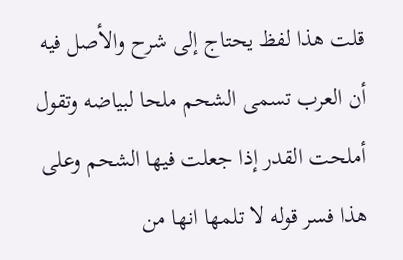قلت هذا لفظ يحتاج إلى شرح والأصل فيه أن العرب تسمى الشحم ملحا لبياضه وتقول أملحت القدر إذا جعلت فيها الشحم وعلى هذا فسر قوله لا تلمها انها من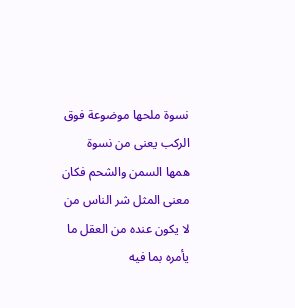نسوة ملحها موضوعة فوق الركب يعنى من نسوة همها السمن والشحم فكان معنى المثل شر الناس من لا يكون عنده من العقل ما يأمره بما فيه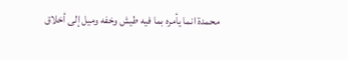محمدة انما يأمره بما فيه طيش وخفه وميل إلى أخلاق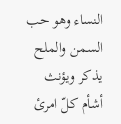النساء وهو حب السمن والملح يذكر ويؤنث أشأم كلّ امرئ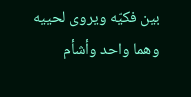بين فكيّه ويروى لحييه وهما واحد وأشأم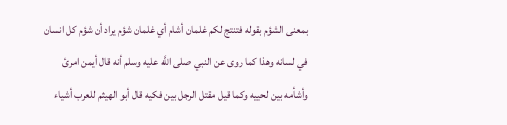بمعنى الشؤم بقوله فتنتج لكم غلمان أشام أي غلمان شؤم يراد أن شؤم كل انسان في لسانه وهذا كما روى عن النبي صلى اللَّه عليه وسلم أنه قال أيمن امرئ وأشأمه بين لحييه وكما قيل مقتل الرجل بين فكيه قال أبو الهيثم للعرب أشياء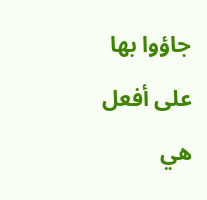جاؤوا بها على أفعل هي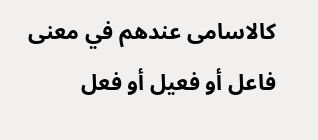كالاسامى عندهم في معنى فاعل أو فعيل أو فعل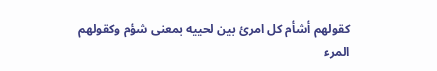كقولهم أشأم كل امرئ بين لحييه بمعنى شؤم وكقولهم المرء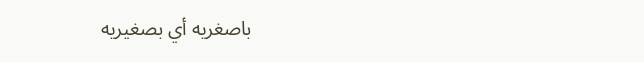باصغريه أي بصغيريه